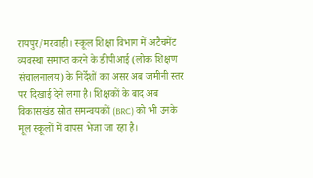रायपुर/मरवाही। स्कूल शिक्षा विभाग में अटैचमेंट व्यवस्था समाप्त करने के डीपीआई (लोक शिक्षण संचालनालय) के निर्देशों का असर अब जमीनी स्तर पर दिखाई देने लगा है। शिक्षकों के बाद अब विकासखंड स्रोत समन्वयकों (BRC) को भी उनके मूल स्कूलों में वापस भेजा जा रहा है।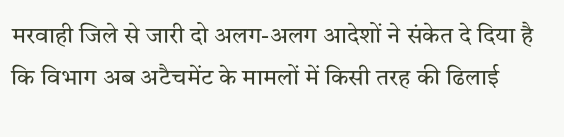मरवाही जिले से जारी दो अलग-अलग आदेशों ने संकेत दे दिया है कि विभाग अब अटैचमेंट के मामलों में किसी तरह की ढिलाई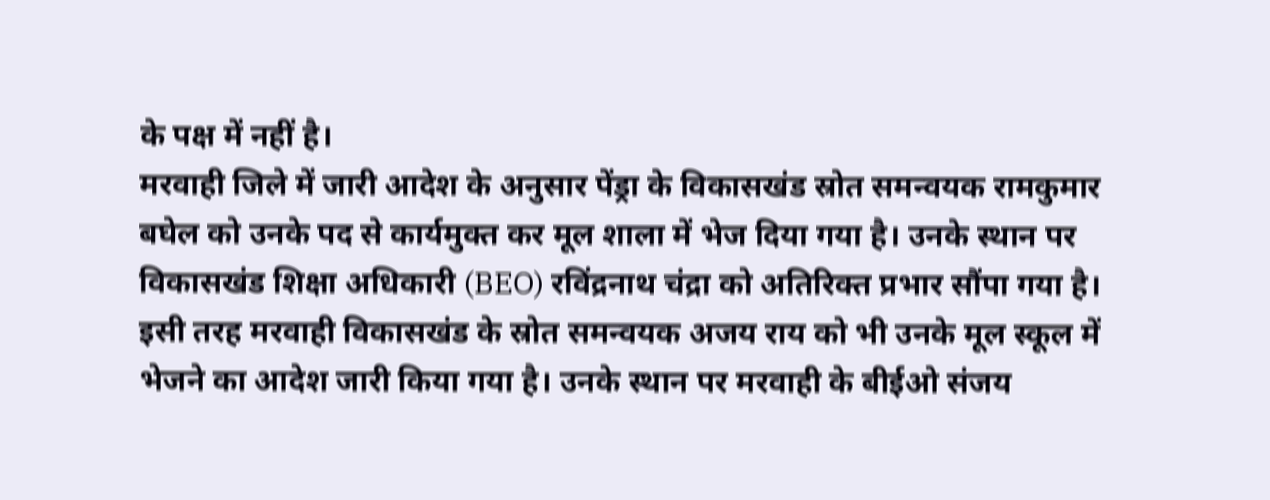के पक्ष में नहीं है।
मरवाही जिले में जारी आदेश के अनुसार पेंड्रा के विकासखंड स्रोत समन्वयक रामकुमार बघेल को उनके पद से कार्यमुक्त कर मूल शाला में भेज दिया गया है। उनके स्थान पर विकासखंड शिक्षा अधिकारी (BEO) रविंद्रनाथ चंद्रा को अतिरिक्त प्रभार सौंपा गया है।
इसी तरह मरवाही विकासखंड के स्रोत समन्वयक अजय राय को भी उनके मूल स्कूल में भेजने का आदेश जारी किया गया है। उनके स्थान पर मरवाही के बीईओ संजय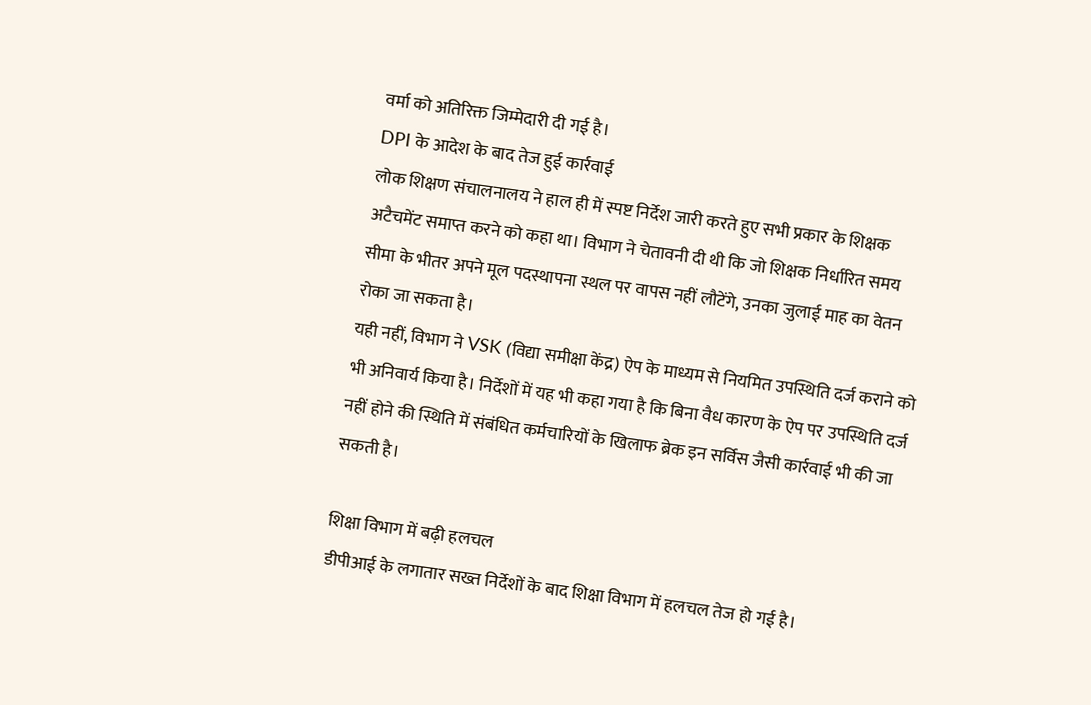वर्मा को अतिरिक्त जिम्मेदारी दी गई है।
DPI के आदेश के बाद तेज हुई कार्रवाई
लोक शिक्षण संचालनालय ने हाल ही में स्पष्ट निर्देश जारी करते हुए सभी प्रकार के शिक्षक अटैचमेंट समाप्त करने को कहा था। विभाग ने चेतावनी दी थी कि जो शिक्षक निर्धारित समय सीमा के भीतर अपने मूल पदस्थापना स्थल पर वापस नहीं लौटेंगे, उनका जुलाई माह का वेतन रोका जा सकता है।
यही नहीं, विभाग ने VSK (विद्या समीक्षा केंद्र) ऐप के माध्यम से नियमित उपस्थिति दर्ज कराने को भी अनिवार्य किया है। निर्देशों में यह भी कहा गया है कि बिना वैध कारण के ऐप पर उपस्थिति दर्ज नहीं होने की स्थिति में संबंधित कर्मचारियों के खिलाफ ब्रेक इन सर्विस जैसी कार्रवाई भी की जा सकती है।

शिक्षा विभाग में बढ़ी हलचल
डीपीआई के लगातार सख्त निर्देशों के बाद शिक्षा विभाग में हलचल तेज हो गई है।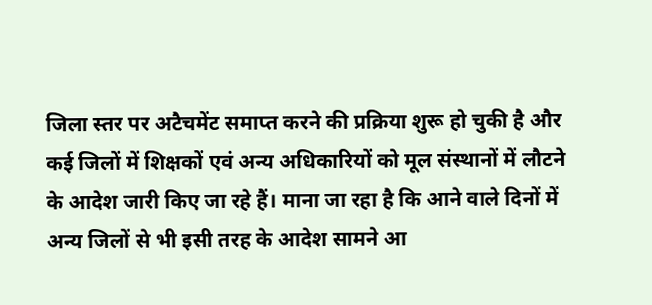जिला स्तर पर अटैचमेंट समाप्त करने की प्रक्रिया शुरू हो चुकी है और कई जिलों में शिक्षकों एवं अन्य अधिकारियों को मूल संस्थानों में लौटने के आदेश जारी किए जा रहे हैं। माना जा रहा है कि आने वाले दिनों में अन्य जिलों से भी इसी तरह के आदेश सामने आ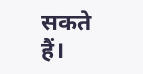सकते हैं।